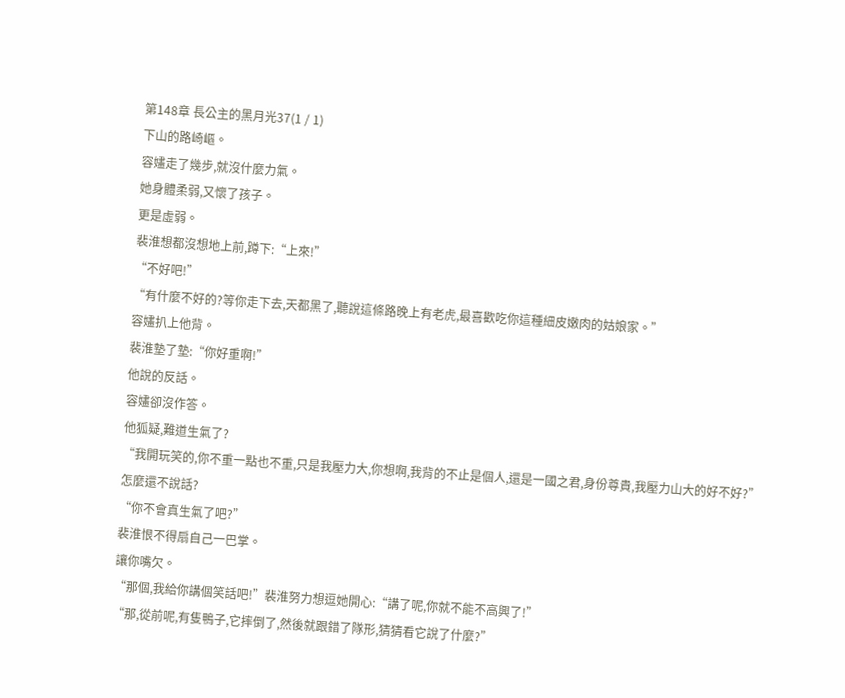第148章 長公主的黑月光37(1 / 1)
下山的路崎嶇。
容嫿走了幾步,就沒什麼力氣。
她身體柔弱,又懷了孩子。
更是虛弱。
裴淮想都沒想地上前,蹲下:“上來!”
“不好吧!”
“有什麼不好的?等你走下去,天都黑了,聽說這條路晚上有老虎,最喜歡吃你這種細皮嫩肉的姑娘家。”
容嫿扒上他背。
裴淮墊了墊:“你好重啊!”
他說的反話。
容嫿卻沒作答。
他狐疑,難道生氣了?
“我開玩笑的,你不重一點也不重,只是我壓力大,你想啊,我背的不止是個人,還是一國之君,身份尊貴,我壓力山大的好不好?”
怎麼還不說話?
“你不會真生氣了吧?”
裴淮恨不得扇自己一巴掌。
讓你嘴欠。
“那個,我給你講個笑話吧!”裴淮努力想逗她開心:“講了呢,你就不能不高興了!”
“那,從前呢,有隻鴨子,它摔倒了,然後就跟錯了隊形,猜猜看它說了什麼?”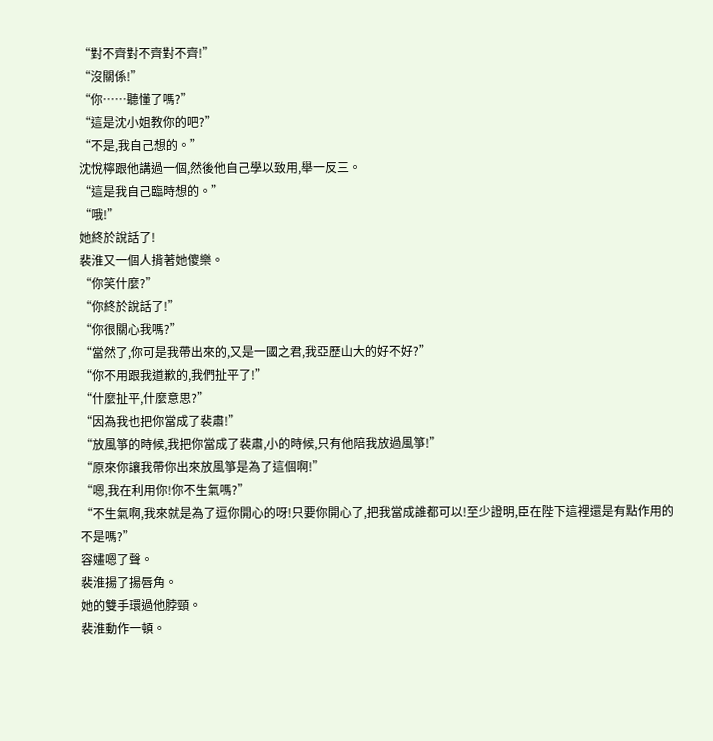“對不齊對不齊對不齊!”
“沒關係!”
“你……聽懂了嗎?”
“這是沈小姐教你的吧?”
“不是,我自己想的。”
沈悅檸跟他講過一個,然後他自己學以致用,舉一反三。
“這是我自己臨時想的。”
“哦!”
她終於說話了!
裴淮又一個人揹著她傻樂。
“你笑什麼?”
“你終於說話了!”
“你很關心我嗎?”
“當然了,你可是我帶出來的,又是一國之君,我亞歷山大的好不好?”
“你不用跟我道歉的,我們扯平了!”
“什麼扯平,什麼意思?”
“因為我也把你當成了裴肅!”
“放風箏的時候,我把你當成了裴肅,小的時候,只有他陪我放過風箏!”
“原來你讓我帶你出來放風箏是為了這個啊!”
“嗯,我在利用你!你不生氣嗎?”
“不生氣啊,我來就是為了逗你開心的呀!只要你開心了,把我當成誰都可以!至少證明,臣在陛下這裡還是有點作用的不是嗎?”
容嫿嗯了聲。
裴淮揚了揚唇角。
她的雙手環過他脖頸。
裴淮動作一頓。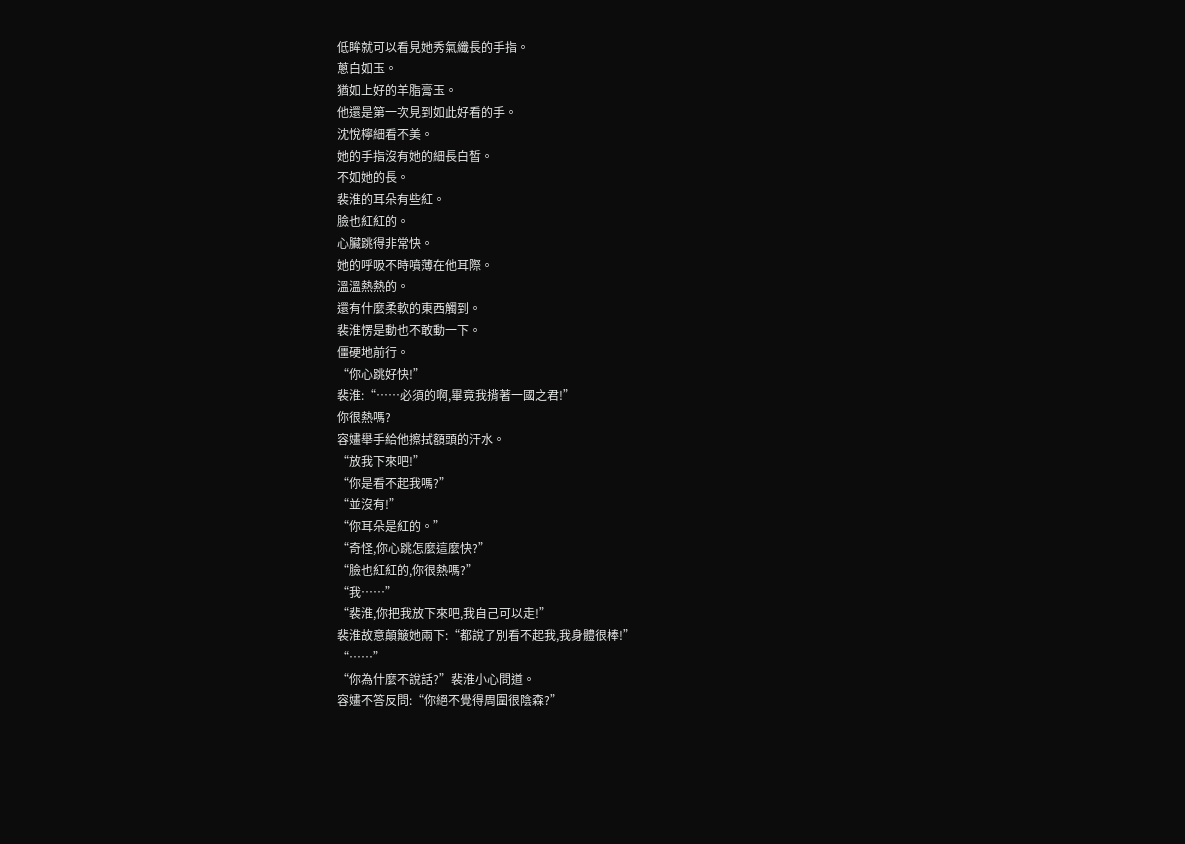低眸就可以看見她秀氣纖長的手指。
蔥白如玉。
猶如上好的羊脂膏玉。
他還是第一次見到如此好看的手。
沈悅檸細看不美。
她的手指沒有她的細長白皙。
不如她的長。
裴淮的耳朵有些紅。
臉也紅紅的。
心臟跳得非常快。
她的呼吸不時噴薄在他耳際。
溫溫熱熱的。
還有什麼柔軟的東西觸到。
裴淮愣是動也不敢動一下。
僵硬地前行。
“你心跳好快!”
裴淮:“……必須的啊,畢竟我揹著一國之君!”
你很熱嗎?
容嫿舉手給他擦拭額頭的汗水。
“放我下來吧!”
“你是看不起我嗎?”
“並沒有!”
“你耳朵是紅的。”
“奇怪,你心跳怎麼這麼快?”
“臉也紅紅的,你很熱嗎?”
“我……”
“裴淮,你把我放下來吧,我自己可以走!”
裴淮故意顛簸她兩下:“都說了別看不起我,我身體很棒!”
“……”
“你為什麼不說話?”裴淮小心問道。
容嫿不答反問:“你絕不覺得周圍很陰森?”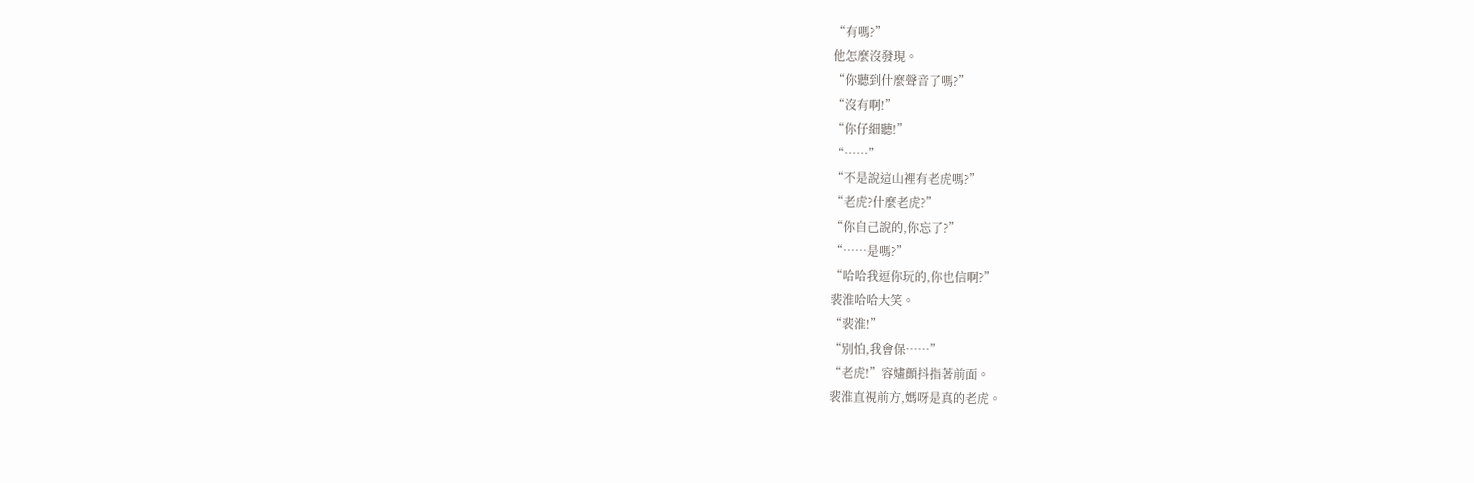“有嗎?”
他怎麼沒發現。
“你聽到什麼聲音了嗎?”
“沒有啊!”
“你仔細聽!”
“……”
“不是說這山裡有老虎嗎?”
“老虎?什麼老虎?”
“你自己說的,你忘了?”
“……是嗎?”
“哈哈我逗你玩的,你也信啊?”
裴淮哈哈大笑。
“裴淮!”
“別怕,我會保……”
“老虎!”容嫿顫抖指著前面。
裴淮直視前方,媽呀是真的老虎。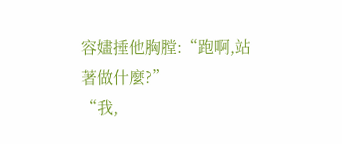容嫿捶他胸膛:“跑啊,站著做什麼?”
“我,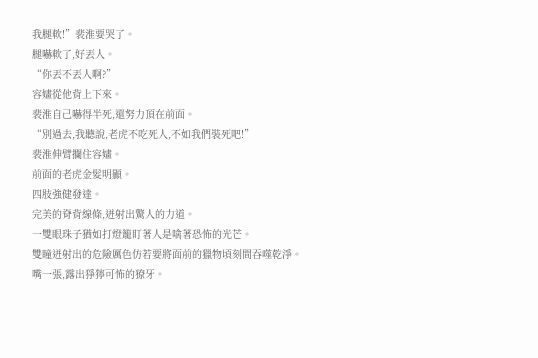我腿軟!”裴淮要哭了。
腿嚇軟了,好丟人。
“你丟不丟人啊?”
容嫿從他背上下來。
裴淮自己嚇得半死,還努力頂在前面。
“別過去,我聽說,老虎不吃死人,不如我們裝死吧!”
裴淮伸臂攔住容嫿。
前面的老虎金髮明顯。
四肢強健發達。
完美的脊背線條,迸射出驚人的力道。
一雙眼珠子猶如打燈籠盯著人是噙著恐怖的光芒。
雙瞳迸射出的危險厲色仿若要將面前的獵物頃刻間吞噬乾淨。
嘴一張,露出猙獰可怖的獠牙。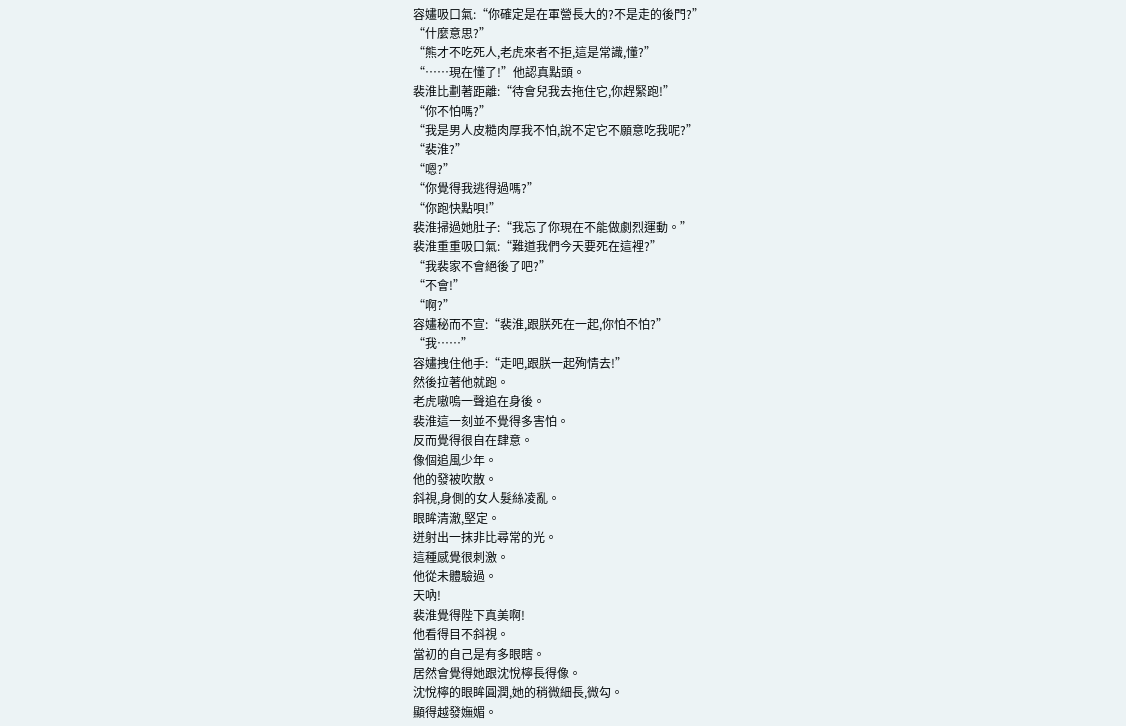容嫿吸口氣:“你確定是在軍營長大的?不是走的後門?”
“什麼意思?”
“熊才不吃死人,老虎來者不拒,這是常識,懂?”
“……現在懂了!”他認真點頭。
裴淮比劃著距離:“待會兒我去拖住它,你趕緊跑!”
“你不怕嗎?”
“我是男人皮糙肉厚我不怕,說不定它不願意吃我呢?”
“裴淮?”
“嗯?”
“你覺得我逃得過嗎?”
“你跑快點唄!”
裴淮掃過她肚子:“我忘了你現在不能做劇烈運動。”
裴淮重重吸口氣:“難道我們今天要死在這裡?”
“我裴家不會絕後了吧?”
“不會!”
“啊?”
容嫿秘而不宣:“裴淮,跟朕死在一起,你怕不怕?”
“我……”
容嫿拽住他手:“走吧,跟朕一起殉情去!”
然後拉著他就跑。
老虎嗷嗚一聲追在身後。
裴淮這一刻並不覺得多害怕。
反而覺得很自在肆意。
像個追風少年。
他的發被吹散。
斜視,身側的女人髮絲凌亂。
眼眸清澈,堅定。
迸射出一抹非比尋常的光。
這種感覺很刺激。
他從未體驗過。
天吶!
裴淮覺得陛下真美啊!
他看得目不斜視。
當初的自己是有多眼瞎。
居然會覺得她跟沈悅檸長得像。
沈悅檸的眼眸圓潤,她的稍微細長,微勾。
顯得越發嫵媚。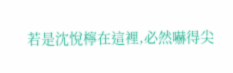若是沈悅檸在這裡,必然嚇得尖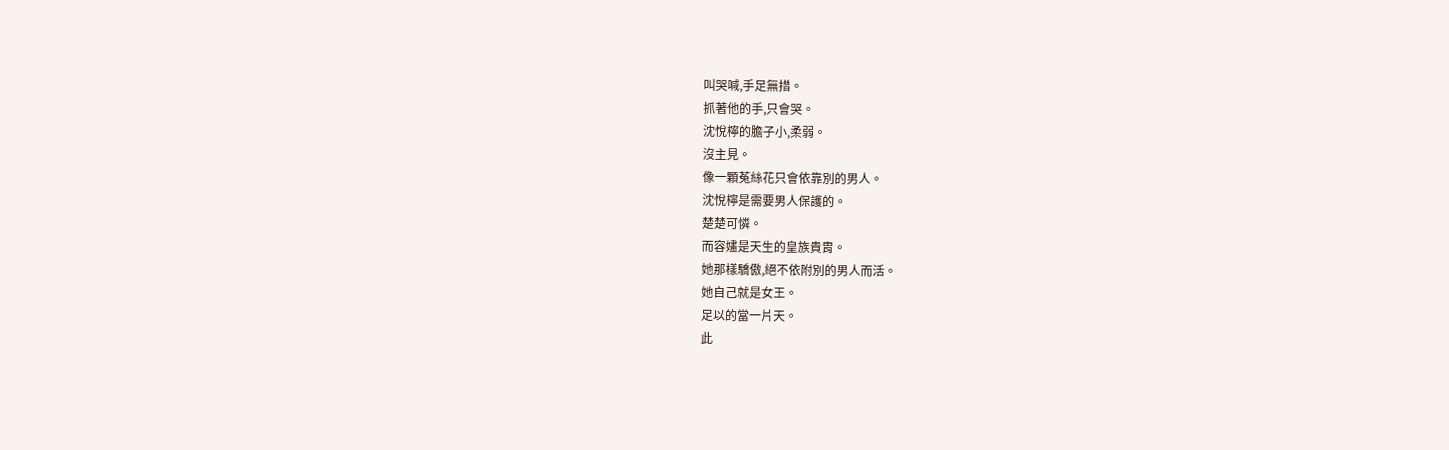叫哭喊,手足無措。
抓著他的手,只會哭。
沈悅檸的膽子小,柔弱。
沒主見。
像一顆菟絲花只會依靠別的男人。
沈悅檸是需要男人保護的。
楚楚可憐。
而容嫿是天生的皇族貴胄。
她那樣驕傲,絕不依附別的男人而活。
她自己就是女王。
足以的當一片天。
此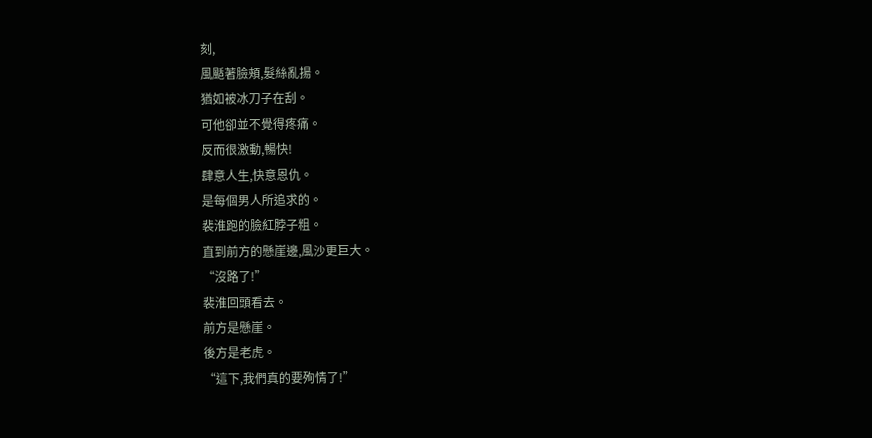刻,
風颳著臉頰,髮絲亂揚。
猶如被冰刀子在刮。
可他卻並不覺得疼痛。
反而很激動,暢快!
肆意人生,快意恩仇。
是每個男人所追求的。
裴淮跑的臉紅脖子粗。
直到前方的懸崖邊,風沙更巨大。
“沒路了!”
裴淮回頭看去。
前方是懸崖。
後方是老虎。
“這下,我們真的要殉情了!”